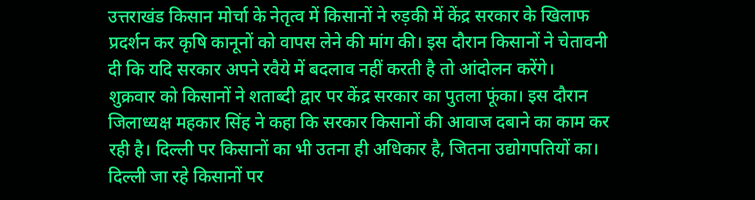उत्तराखंड किसान मोर्चा के नेतृत्व में किसानों ने रुड़की में केंद्र सरकार के खिलाफ प्रदर्शन कर कृषि कानूनों को वापस लेने की मांग की। इस दौरान किसानों ने चेतावनी दी कि यदि सरकार अपने रवैये में बदलाव नहीं करती है तो आंदोलन करेंगे।
शुक्रवार को किसानों ने शताब्दी द्वार पर केंद्र सरकार का पुतला फूंका। इस दौरान जिलाध्यक्ष महकार सिंह ने कहा कि सरकार किसानों की आवाज दबाने का काम कर रही है। दिल्ली पर किसानों का भी उतना ही अधिकार है, जितना उद्योगपतियों का। दिल्ली जा रहे किसानों पर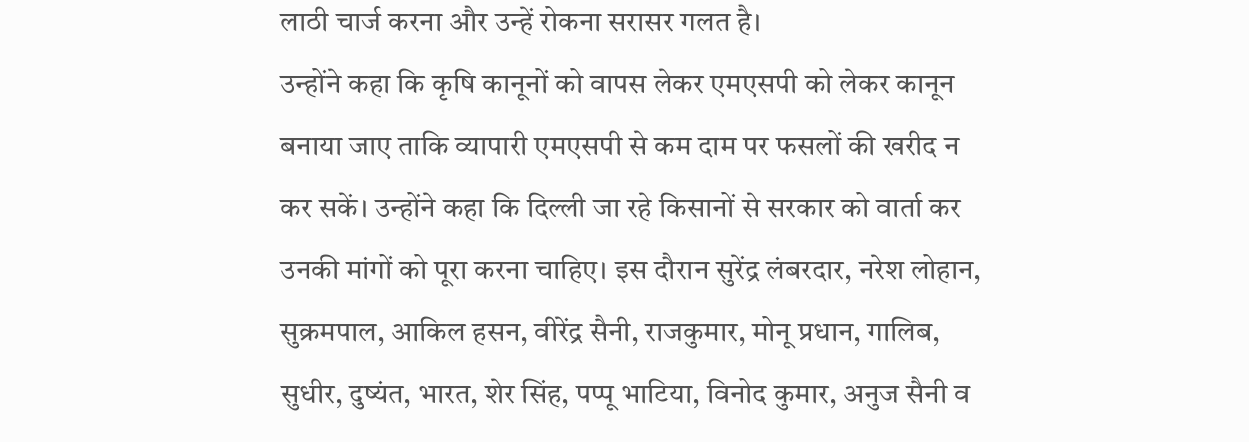लाठी चार्ज करना और उन्हें रोकना सरासर गलत है।
उन्होंने कहा कि कृषि कानूनों को वापस लेकर एमएसपी को लेकर कानून बनाया जाए ताकि व्यापारी एमएसपी से कम दाम पर फसलों की खरीद न कर सकें। उन्होंने कहा कि दिल्ली जा रहे किसानों से सरकार को वार्ता कर उनकी मांगों को पूरा करना चाहिए। इस दौरान सुरेंद्र लंबरदार, नरेश लोहान, सुक्रमपाल, आकिल हसन, वीरेंद्र सैनी, राजकुमार, मोनू प्रधान, गालिब, सुधीर, दुष्यंत, भारत, शेर सिंह, पप्पू भाटिया, विनोद कुमार, अनुज सैनी व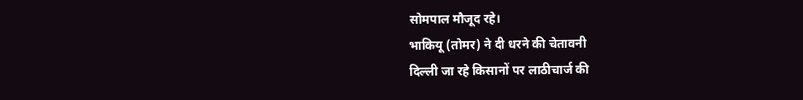सोमपाल मौजूद रहे।
भाकियू (तोमर) ने दी धरने की चेतावनी
दिल्ली जा रहे किसानों पर लाठीचार्ज की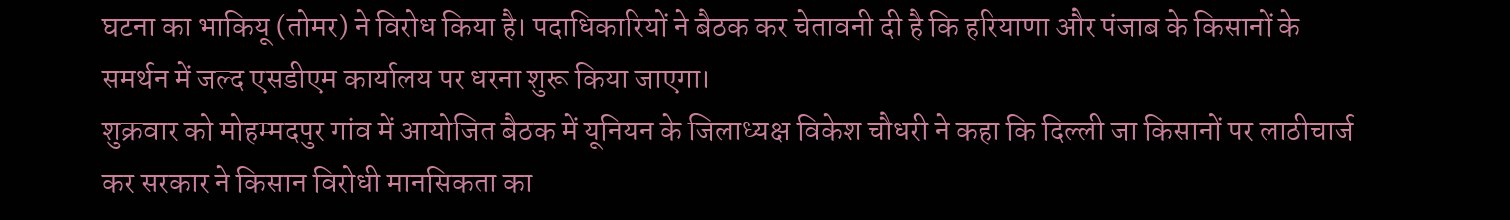घटना का भाकियू (तोमर) ने विरोध किया है। पदाधिकारियों ने बैठक कर चेतावनी दी है कि हरियाणा और पंजाब के किसानों के समर्थन में जल्द एसडीएम कार्यालय पर धरना शुरू किया जाएगा।
शुक्रवार को मोहम्मदपुर गांव में आयोजित बैठक में यूनियन के जिलाध्यक्ष विकेश चौधरी ने कहा कि दिल्ली जा किसानों पर लाठीचार्ज कर सरकार ने किसान विरोधी मानसिकता का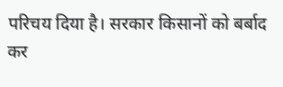परिचय दिया है। सरकार किसानों को बर्बाद कर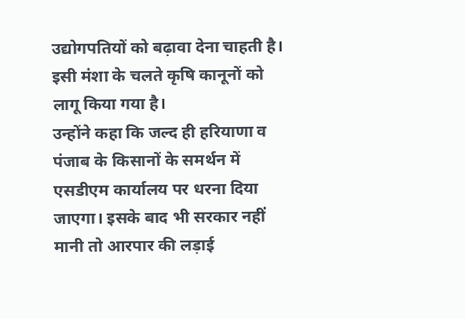उद्योगपतियों को बढ़ावा देना चाहती है। इसी मंशा के चलते कृषि कानूनों को लागू किया गया है।
उन्होंने कहा कि जल्द ही हरियाणा व पंजाब के किसानों के समर्थन में एसडीएम कार्यालय पर धरना दिया जाएगा। इसके बाद भी सरकार नहीं मानी तो आरपार की लड़ाई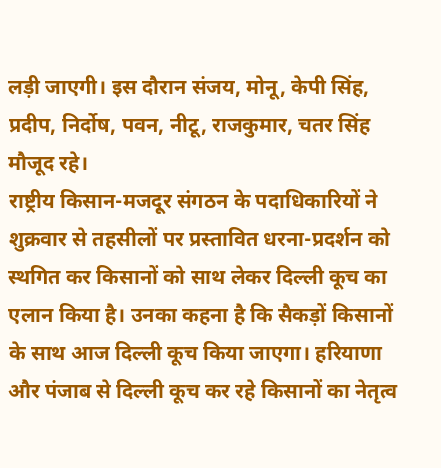लड़ी जाएगी। इस दौरान संजय, मोनू, केपी सिंह, प्रदीप, निर्दोष, पवन, नीटू, राजकुमार, चतर सिंह मौजूद रहे।
राष्ट्रीय किसान-मजदूर संगठन के पदाधिकारियों ने शुक्रवार से तहसीलों पर प्रस्तावित धरना-प्रदर्शन को स्थगित कर किसानों को साथ लेकर दिल्ली कूच का एलान किया है। उनका कहना है कि सैकड़ों किसानों के साथ आज दिल्ली कूच किया जाएगा। हरियाणा और पंजाब से दिल्ली कूच कर रहे किसानों का नेतृत्व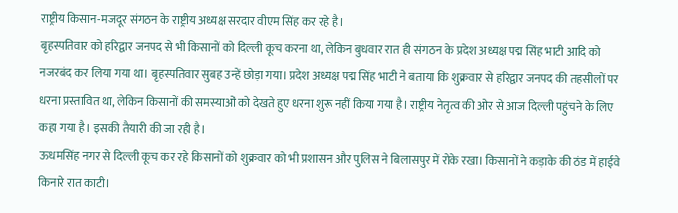राष्ट्रीय किसान-मजदूर संगठन के राष्ट्रीय अध्यक्ष सरदार वीएम सिंह कर रहे है।
बृहस्पतिवार को हरिद्वार जनपद से भी किसानों को दिल्ली कूच करना था, लेकिन बुधवार रात ही संगठन के प्रदेश अध्यक्ष पद्म सिंह भाटी आदि को नजरबंद कर लिया गया था। बृहस्पतिवार सुबह उन्हें छोड़ा गया। प्रदेश अध्यक्ष पद्म सिंह भाटी ने बताया कि शुक्रवार से हरिद्वार जनपद की तहसीलों पर धरना प्रस्तावित था, लेकिन किसानों की समस्याओं को देखते हुए धरना शुरू नहीं किया गया है। राष्ट्रीय नेतृत्व की ओर से आज दिल्ली पहुंचने के लिए कहा गया है। इसकी तैयारी की जा रही है।
ऊधमसिंह नगर से दिल्ली कूच कर रहे किसानों को शुक्रवार को भी प्रशासन और पुलिस ने बिलासपुर में रोके रखा। किसानों ने कड़ाके की ठंड में हाईवे किनारे रात काटी।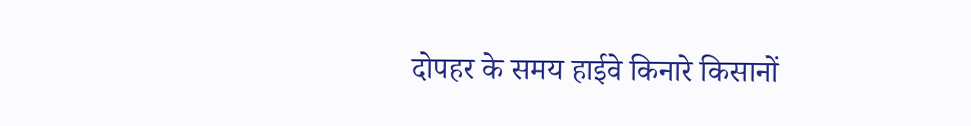दोपहर के समय हाईवे किनारे किसानों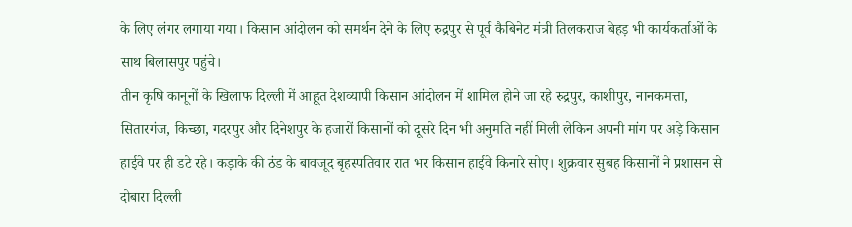के लिए लंगर लगाया गया। किसान आंदोलन को समर्थन देने के लिए रुद्रपुर से पूर्व कैबिनेट मंत्री तिलकराज बेहड़ भी कार्यकर्ताओं के साथ बिलासपुर पहुंचे।
तीन कृषि कानूनों के खिलाफ दिल्ली में आहूत देशव्यापी किसान आंदोलन में शामिल होने जा रहे रुद्रपुर, काशीपुर, नानकमत्ता, सितारगंज, किच्छा, गदरपुर और दिनेशपुर के हजारों किसानों को दूसरे दिन भी अनुमति नहीं मिली लेकिन अपनी मांग पर अड़े किसान हाईवे पर ही डटे रहे। कड़ाके की ठंड के बावजूद बृहस्पतिवार रात भर किसान हाईवे किनारे सोए। शुक्रवार सुबह किसानों ने प्रशासन से दोबारा दिल्ली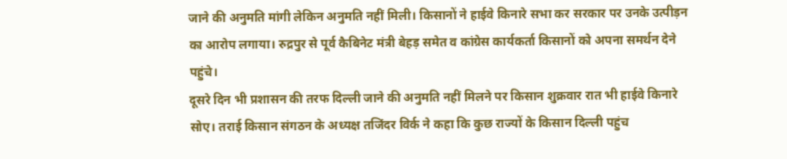जाने की अनुमति मांगी लेकिन अनुमति नहीं मिली। किसानों ने हाईवे किनारे सभा कर सरकार पर उनके उत्पीड़न का आरोप लगाया। रुद्रपुर से पूर्व कैबिनेट मंत्री बेहड़ समेत व कांग्रेस कार्यकर्ता किसानों को अपना समर्थन देने पहुंचे।
दूसरे दिन भी प्रशासन की तरफ दिल्ली जाने की अनुमति नहीं मिलने पर किसान शुक्रवार रात भी हाईवे किनारे सोए। तराई किसान संगठन के अध्यक्ष तजिंदर विर्क ने कहा कि कुछ राज्यों के किसान दिल्ली पहुंच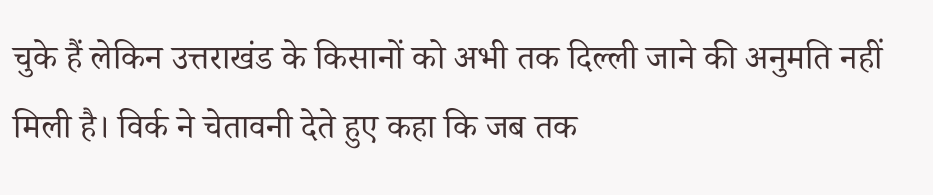चुके हैं लेकिन उत्तराखंड के किसानों को अभी तक दिल्ली जाने की अनुमति नहीं मिली है। विर्क ने चेतावनी देते हुए कहा कि जब तक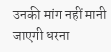उनकी मांग नहीं मानी जाएगी धरना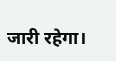जारी रहेगा।